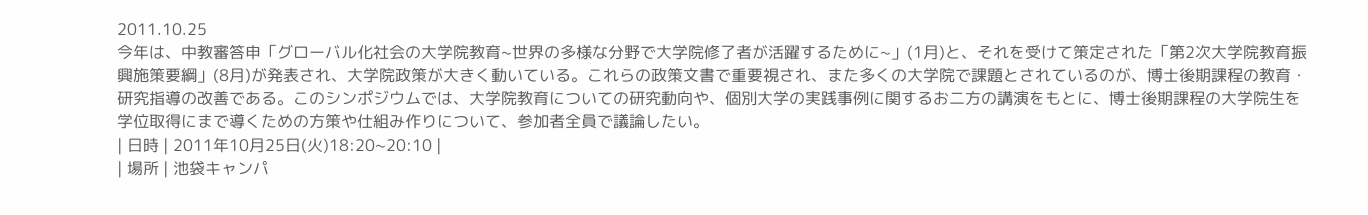2011.10.25
今年は、中教審答申「グローバル化社会の大学院教育~世界の多様な分野で大学院修了者が活躍するために~」(1月)と、それを受けて策定された「第2次大学院教育振興施策要綱」(8月)が発表され、大学院政策が大きく動いている。これらの政策文書で重要視され、また多くの大学院で課題とされているのが、博士後期課程の教育・研究指導の改善である。このシンポジウムでは、大学院教育についての研究動向や、個別大学の実践事例に関するお二方の講演をもとに、博士後期課程の大学院生を学位取得にまで導くための方策や仕組み作りについて、参加者全員で議論したい。
| 日時 | 2011年10月25日(火)18:20~20:10 |
| 場所 | 池袋キャンパ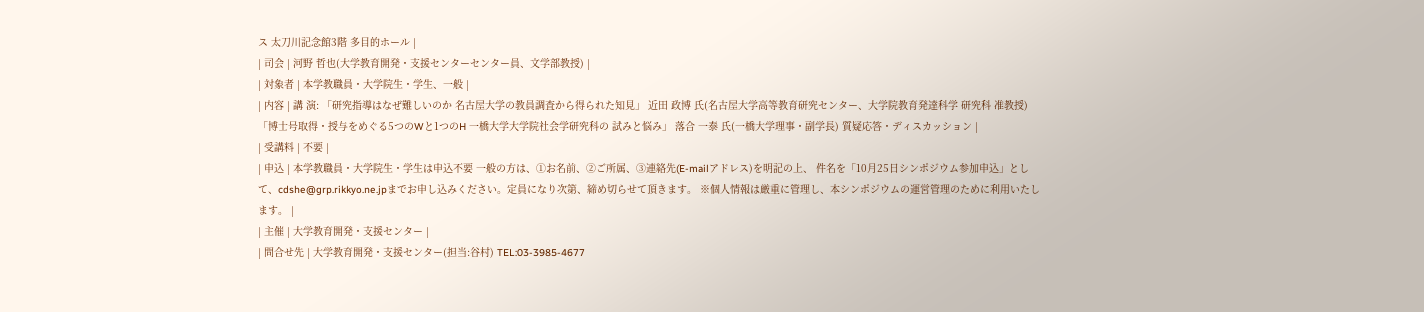ス 太刀川記念館3階 多目的ホール |
| 司会 | 河野 哲也(大学教育開発・支援センターセンター員、文学部教授) |
| 対象者 | 本学教職員・大学院生・学生、一般 |
| 内容 | 講 演: 「研究指導はなぜ難しいのか 名古屋大学の教員調査から得られた知見」 近田 政博 氏(名古屋大学高等教育研究センター、大学院教育発達科学 研究科 准教授) 「博士号取得・授与をめぐる5つのWと1つのH 一橋大学大学院社会学研究科の 試みと悩み」 落合 一泰 氏(一橋大学理事・副学長) 質疑応答・ディスカッション |
| 受講料 | 不要 |
| 申込 | 本学教職員・大学院生・学生は申込不要 一般の方は、①お名前、②ご所属、③連絡先(E-mailアドレス)を明記の上、 件名を「10月25日シンポジウム参加申込」として、cdshe@grp.rikkyo.ne.jpまでお申し込みください。定員になり次第、締め切らせて頂きます。 ※個人情報は厳重に管理し、本シンポジウムの運営管理のために利用いたします。 |
| 主催 | 大学教育開発・支援センター |
| 問合せ先 | 大学教育開発・支援センター(担当:谷村) TEL:03-3985-4677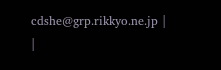cdshe@grp.rikkyo.ne.jp |
|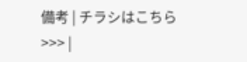備考 | チラシはこちら>>> |